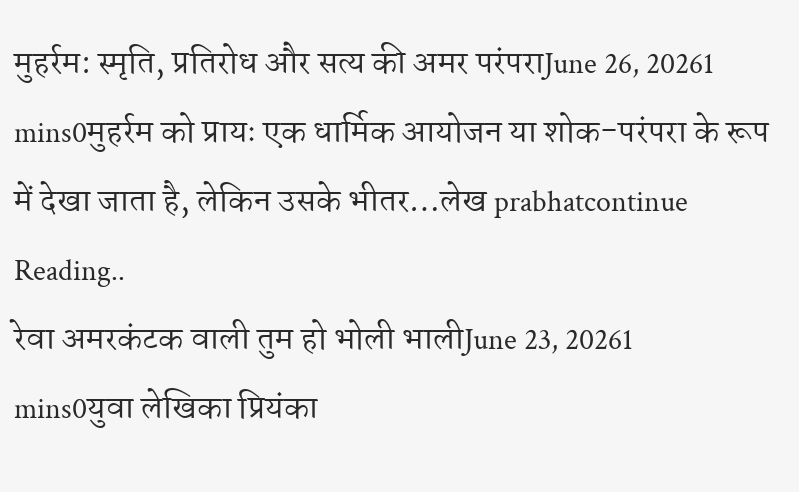मुहर्रम: स्मृति, प्रतिरोध और सत्य की अमर परंपराJune 26, 20261 mins0मुहर्रम को प्रायः एक धार्मिक आयोजन या शोक-परंपरा के रूप में देखा जाता है, लेकिन उसके भीतर…लेख prabhatcontinue Reading..
रेवा अमरकंटक वाली तुम हो भोली भालीJune 23, 20261 mins0युवा लेखिका प्रियंका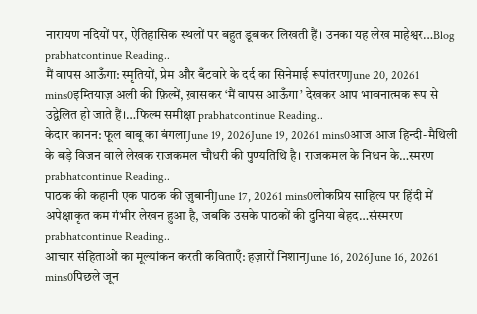नारायण नदियों पर, ऐतिहासिक स्थलों पर बहुत डूबकर लिखती हैं। उनका यह लेख माहेश्वर…Blog prabhatcontinue Reading..
मैं वापस आऊँगा: स्मृतियों, प्रेम और बँटवारे के दर्द का सिनेमाई रूपांतरणJune 20, 20261 mins0इम्तियाज़ अली की फ़िल्में, ख़ासकर ‘मैं वापस आऊँगा’ देखकर आप भावनात्मक रूप से उद्वेलित हो जाते हैं।…फिल्म समीक्षा prabhatcontinue Reading..
केदार कानन: फूल बाबू का बंगलाJune 19, 2026June 19, 20261 mins0आज आज हिन्दी-मैथिली के बड़े विजन वाले लेखक राजकमल चौधरी की पुण्यतिथि है। राजकमल के निधन के…स्मरण prabhatcontinue Reading..
पाठक की कहानी एक पाठक की ज़ुबानीJune 17, 20261 mins0लोकप्रिय साहित्य पर हिंदी में अपेक्षाकृत कम गंभीर लेखन हुआ है, जबकि उसके पाठकों की दुनिया बेहद…संस्मरण prabhatcontinue Reading..
आचार संहिताओं का मूल्यांकन करती कविताएँ: हज़ारों निशानJune 16, 2026June 16, 20261 mins0पिछले जून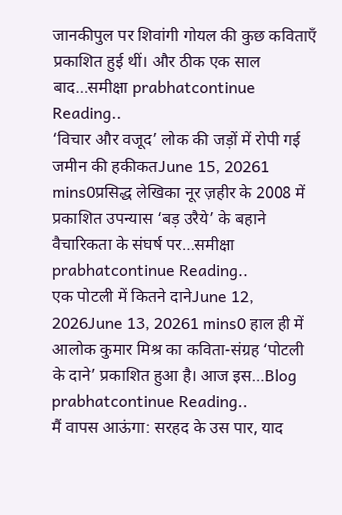जानकीपुल पर शिवांगी गोयल की कुछ कविताएँ प्रकाशित हुई थीं। और ठीक एक साल बाद…समीक्षा prabhatcontinue Reading..
‘विचार और वजूद’ लोक की जड़ों में रोपी गई जमीन की हकीकतJune 15, 20261 mins0प्रसिद्ध लेखिका नूर ज़हीर के 2008 में प्रकाशित उपन्यास ‘बड़ उरैये’ के बहाने वैचारिकता के संघर्ष पर…समीक्षा prabhatcontinue Reading..
एक पोटली में कितने दानेJune 12, 2026June 13, 20261 mins0 हाल ही में आलोक कुमार मिश्र का कविता-संग्रह ‘पोटली के दाने’ प्रकाशित हुआ है। आज इस…Blog prabhatcontinue Reading..
मैं वापस आऊंगा: सरहद के उस पार, याद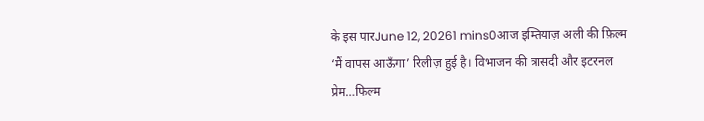के इस पारJune 12, 20261 mins0आज इम्तियाज़ अली की फ़िल्म ‘मैं वापस आऊँगा’ रिलीज़ हुई है। विभाजन की त्रासदी और इटरनल प्रेम…फिल्म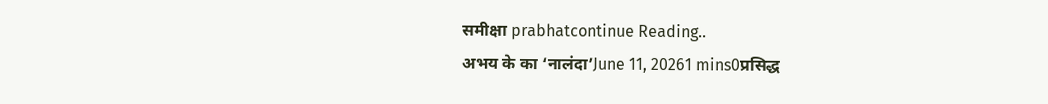समीक्षा prabhatcontinue Reading..
अभय के का ‘नालंदा’June 11, 20261 mins0प्रसिद्ध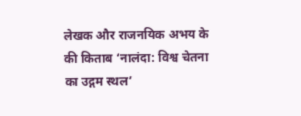लेखक और राजनयिक अभय के की किताब ‘नालंदा: विश्व चेतना का उद्गम स्थल’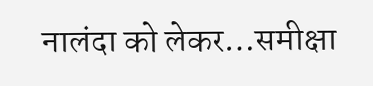नालंदा को लेकर…समीक्षा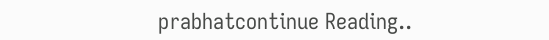prabhatcontinue Reading..